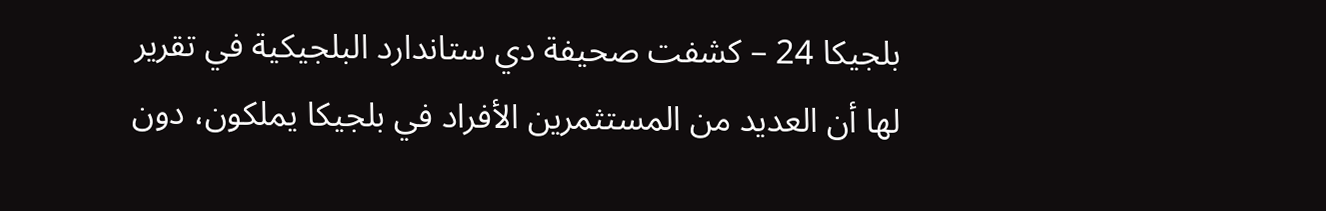بلجيكا 24 – كشفت صحيفة دي ستاندارد البلجيكية في تقرير لها أن العديد من المستثمرين الأفراد في بلجيكا يملكون، دون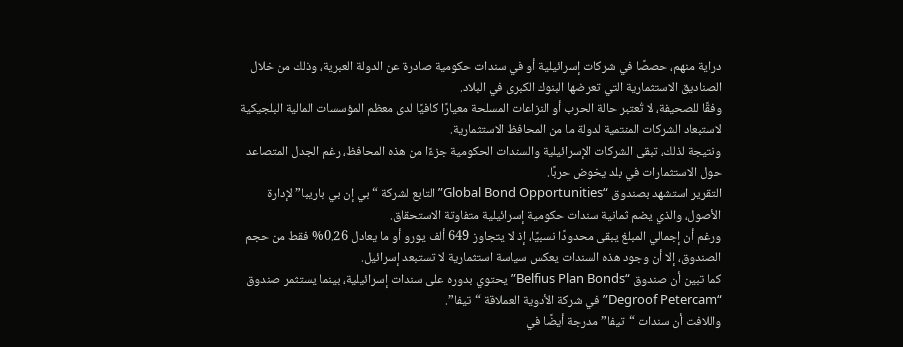دراية منهم، حصصًا في شركات إسرائيلية أو في سندات حكومية صادرة عن الدولة العبرية، وذلك من خلال الصناديق الاستثمارية التي تعرضها البنوك الكبرى في البلاد.
وفقًا للصحيفة، لا تُعتبر حالة الحرب أو النزاعات المسلحة معيارًا كافيًا لدى معظم المؤسسات المالية البلجيكية لاستبعاد الشركات المنتمية لدولة ما من المحافظ الاستثمارية.
ونتيجة لذلك، تبقى الشركات الإسرائيلية والسندات الحكومية جزءًا من هذه المحافظ، رغم الجدل المتصاعد حول الاستثمارات في بلد يخوض حربًا.
التقرير استشهد بصندوق “Global Bond Opportunities” التابع لشركة “بي إن بي باريبا” لإدارة الأصول، والذي يضم ثمانية سندات حكومية إسرائيلية متفاوتة الاستحقاق.
ورغم أن إجمالي المبلغ يبقى محدودًا نسبيًا، إذ لا يتجاوز 649 ألف يورو أو ما يعادل 0.26% فقط من حجم الصندوق، إلا أن وجود هذه السندات يعكس سياسة استثمارية لا تستبعد إسرائيل.
كما تبين أن صندوق “Belfius Plan Bonds” يحتوي بدوره على سندات إسرائيلية، بينما يستثمر صندوق “Degroof Petercam” في شركة الأدوية العملاقة “تيفا”.
واللافت أن سندات “تيفا” مدرجة أيضًا في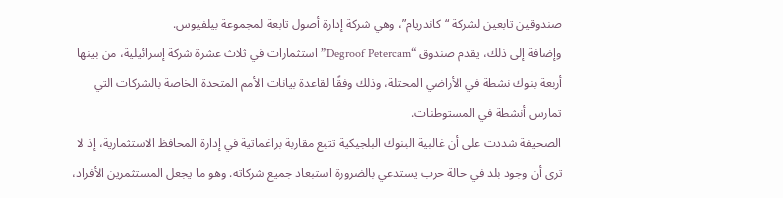صندوقين تابعين لشركة “كاندريام”، وهي شركة إدارة أصول تابعة لمجموعة بيلفيوس.
وإضافة إلى ذلك، يقدم صندوق “Degroof Petercam” استثمارات في ثلاث عشرة شركة إسرائيلية، من بينها أربعة بنوك نشطة في الأراضي المحتلة، وذلك وفقًا لقاعدة بيانات الأمم المتحدة الخاصة بالشركات التي تمارس أنشطة في المستوطنات.
الصحيفة شددت على أن غالبية البنوك البلجيكية تتبع مقاربة براغماتية في إدارة المحافظ الاستثمارية، إذ لا ترى أن وجود بلد في حالة حرب يستدعي بالضرورة استبعاد جميع شركاته. وهو ما يجعل المستثمرين الأفراد،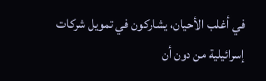في أغلب الأحيان، يشاركون في تمويل شركات إسرائيلية من دون أن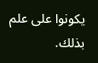يكونوا على علم بذلك.